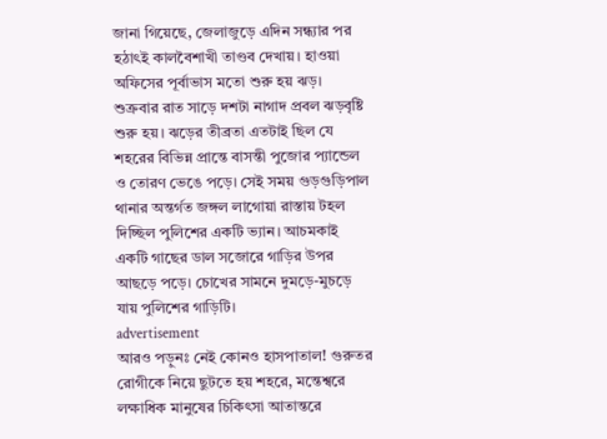জানা গিয়েছে, জেলাজুড়ে এদিন সন্ধ্যার পর হঠাৎই কালবৈশাখী তাণ্ডব দেখায়। হাওয়া অফিসের পূর্বাভাস মতো শুরু হয় ঝড়। শুক্রবার রাত সাড়ে দশটা নাগাদ প্রবল ঝড়বৃষ্টি শুরু হয়। ঝড়ের তীব্রতা এতটাই ছিল যে শহরের বিভিন্ন প্রান্তে বাসন্তী পুজোর প্যান্ডেল ও তোরণ ভেঙে পড়ে। সেই সময় গুড়গুড়িপাল থানার অন্তর্গত জঙ্গল লাগোয়া রাস্তায় টহল দিচ্ছিল পুলিশের একটি ভ্যান। আচমকাই একটি গাছের ডাল সজোরে গাড়ির উপর আছড়ে পড়ে। চোখের সামনে দুমড়ে-মুচড়ে যায় পুলিশের গাড়িটি।
advertisement
আরও পড়ুনঃ নেই কোনও হাসপাতাল! গুরুতর রোগীকে নিয়ে ছুটতে হয় শহরে, মন্তেশ্বরে লক্ষাধিক মানুষের চিকিৎসা আতান্তরে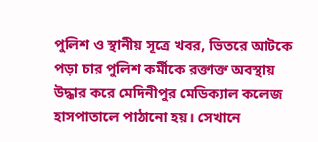পুলিশ ও স্থানীয় সূত্রে খবর, ভিতরে আটকে পড়া চার পুলিশ কর্মীকে রক্তাক্ত অবস্থায় উদ্ধার করে মেদিনীপুর মেডিক্যাল কলেজ হাসপাতালে পাঠানো হয়। সেখানে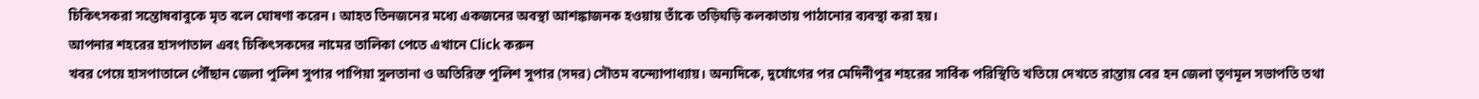চিকিৎসকরা সন্তোষবাবুকে মৃত বলে ঘোষণা করেন। আহত তিনজনের মধ্যে একজনের অবস্থা আশঙ্কাজনক হওয়ায় তাঁকে তড়িঘড়ি কলকাতায় পাঠানোর ব্যবস্থা করা হয়।
আপনার শহরের হাসপাতাল এবং চিকিৎসকদের নামের তালিকা পেতে এখানে Click করুন
খবর পেয়ে হাসপাতালে পৌঁছান জেলা পুলিশ সুপার পাপিয়া সুলতানা ও অতিরিক্ত পুলিশ সুপার (সদর) সৌতম বন্দ্যোপাধ্যায়। অন্যদিকে, দুর্যোগের পর মেদিনীপুর শহরের সার্বিক পরিস্থিতি খতিয়ে দেখতে রাস্তায় বের হন জেলা তৃণমূল সভাপতি তথা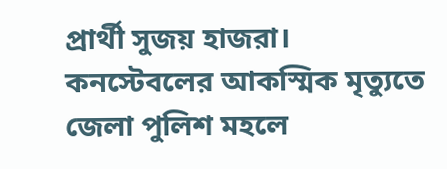প্রার্থী সুজয় হাজরা। কনস্টেবলের আকস্মিক মৃত্যুতে জেলা পুলিশ মহলে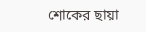শোকের ছায়া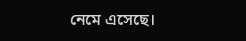নেমে এসেছে।